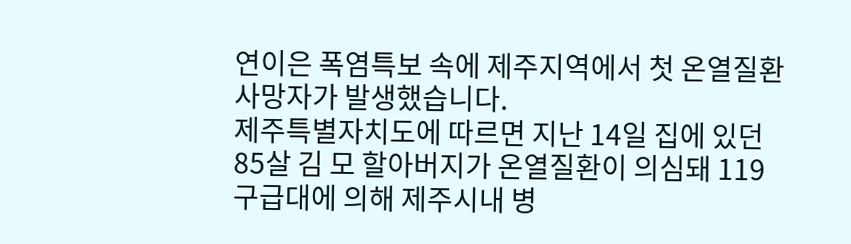연이은 폭염특보 속에 제주지역에서 첫 온열질환 사망자가 발생했습니다.
제주특별자치도에 따르면 지난 14일 집에 있던 85살 김 모 할아버지가 온열질환이 의심돼 119 구급대에 의해 제주시내 병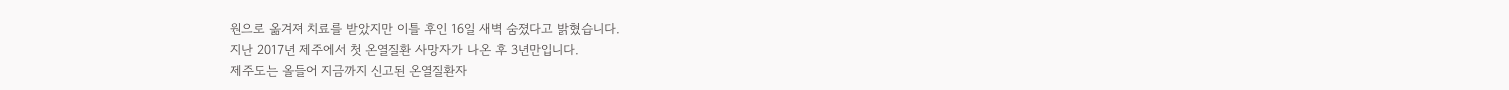원으로 옮겨져 치료를 받았지만 이틀 후인 16일 새벽 숨졌다고 밝혔습니다.
지난 2017년 제주에서 첫 온열질환 사망자가 나온 후 3년만입니다.
제주도는 올들어 지금까지 신고된 온열질환자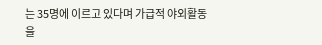는 35명에 이르고 있다며 가급적 야외활동을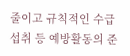줄이고 규칙적인 수급섭취 등 예방활동의 준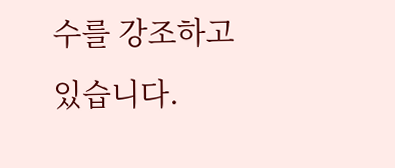수를 강조하고 있습니다.